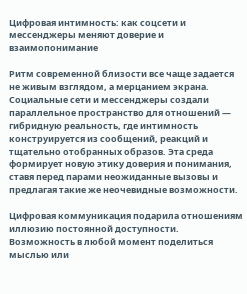Цифровая интимность: как соцсети и мессенджеры меняют доверие и взаимопонимание

Ритм современной близости все чаще задается не живым взглядом, а мерцанием экрана. Социальные сети и мессенджеры создали параллельное пространство для отношений — гибридную реальность, где интимность конструируется из сообщений, реакций и тщательно отобранных образов. Эта среда формирует новую этику доверия и понимания, ставя перед парами неожиданные вызовы и предлагая такие же неочевидные возможности.

Цифровая коммуникация подарила отношениям иллюзию постоянной доступности. Возможность в любой момент поделиться мыслью или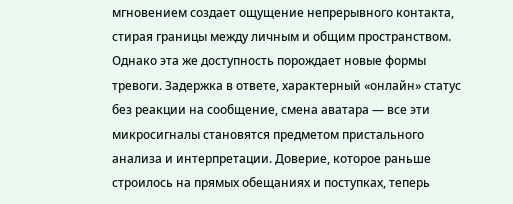мгновением создает ощущение непрерывного контакта, стирая границы между личным и общим пространством. Однако эта же доступность порождает новые формы тревоги. Задержка в ответе, характерный «онлайн» статус без реакции на сообщение, смена аватара — все эти микросигналы становятся предметом пристального анализа и интерпретации. Доверие, которое раньше строилось на прямых обещаниях и поступках, теперь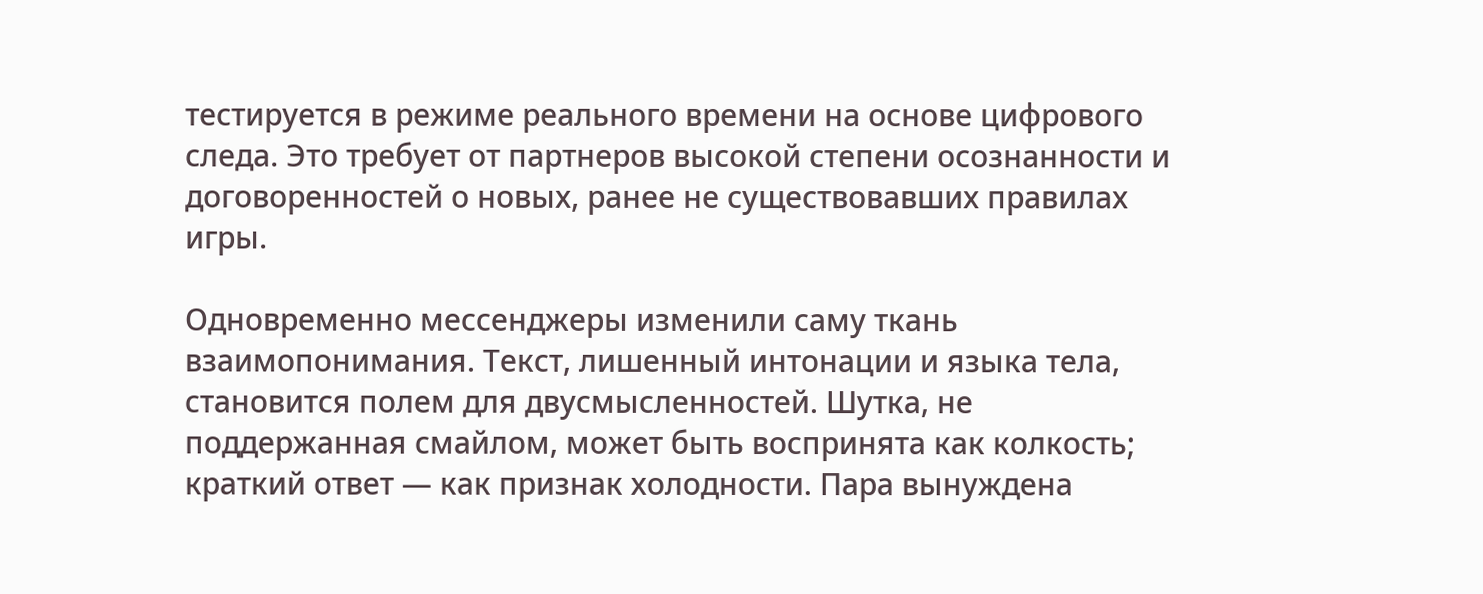тестируется в режиме реального времени на основе цифрового следа. Это требует от партнеров высокой степени осознанности и договоренностей о новых, ранее не существовавших правилах игры.

Одновременно мессенджеры изменили саму ткань взаимопонимания. Текст, лишенный интонации и языка тела, становится полем для двусмысленностей. Шутка, не поддержанная смайлом, может быть воспринята как колкость; краткий ответ — как признак холодности. Пара вынуждена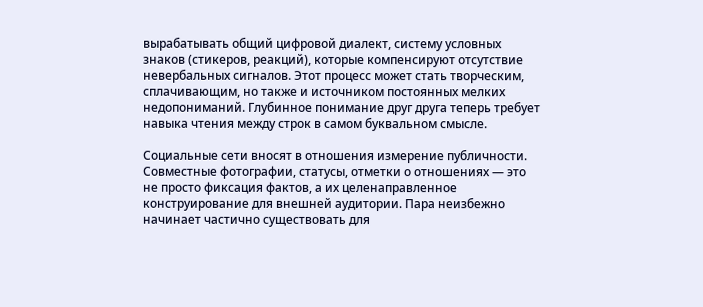вырабатывать общий цифровой диалект, систему условных знаков (стикеров, реакций), которые компенсируют отсутствие невербальных сигналов. Этот процесс может стать творческим, сплачивающим, но также и источником постоянных мелких недопониманий. Глубинное понимание друг друга теперь требует навыка чтения между строк в самом буквальном смысле.

Социальные сети вносят в отношения измерение публичности. Совместные фотографии, статусы, отметки о отношениях — это не просто фиксация фактов, а их целенаправленное конструирование для внешней аудитории. Пара неизбежно начинает частично существовать для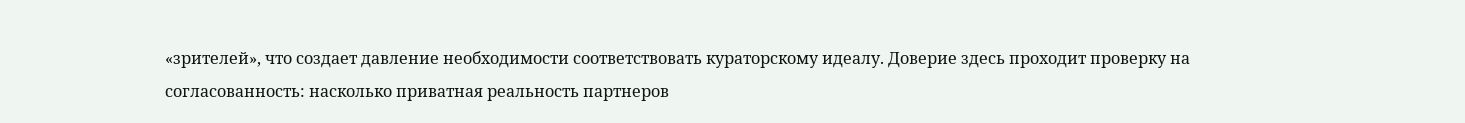«зрителей», что создает давление необходимости соответствовать кураторскому идеалу. Доверие здесь проходит проверку на согласованность: насколько приватная реальность партнеров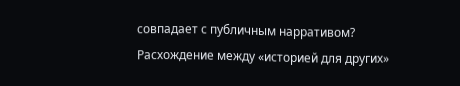совпадает с публичным нарративом? Расхождение между «историей для других»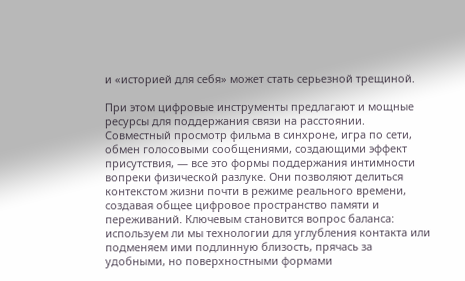и «историей для себя» может стать серьезной трещиной.

При этом цифровые инструменты предлагают и мощные ресурсы для поддержания связи на расстоянии. Совместный просмотр фильма в синхроне, игра по сети, обмен голосовыми сообщениями, создающими эффект присутствия, — все это формы поддержания интимности вопреки физической разлуке. Они позволяют делиться контекстом жизни почти в режиме реального времени, создавая общее цифровое пространство памяти и переживаний. Ключевым становится вопрос баланса: используем ли мы технологии для углубления контакта или подменяем ими подлинную близость, прячась за удобными, но поверхностными формами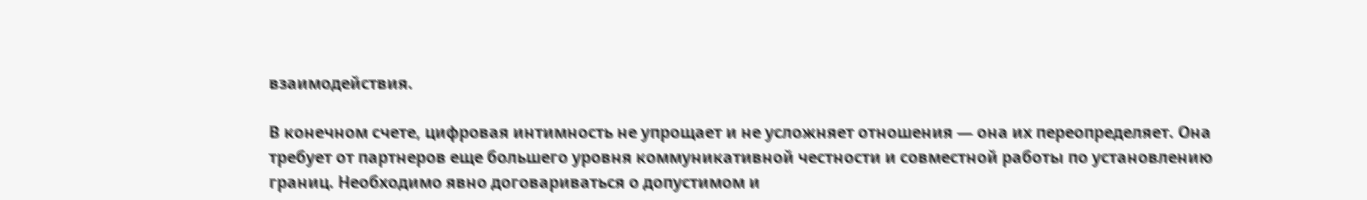взаимодействия.

В конечном счете, цифровая интимность не упрощает и не усложняет отношения — она их переопределяет. Она требует от партнеров еще большего уровня коммуникативной честности и совместной работы по установлению границ. Необходимо явно договариваться о допустимом и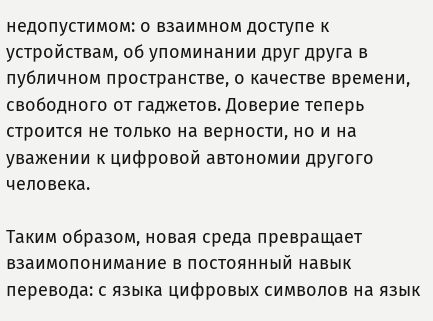недопустимом: о взаимном доступе к устройствам, об упоминании друг друга в публичном пространстве, о качестве времени, свободного от гаджетов. Доверие теперь строится не только на верности, но и на уважении к цифровой автономии другого человека.

Таким образом, новая среда превращает взаимопонимание в постоянный навык перевода: с языка цифровых символов на язык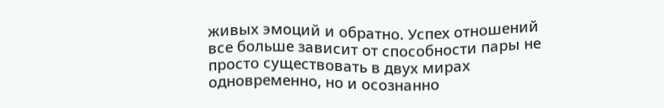живых эмоций и обратно. Успех отношений все больше зависит от способности пары не просто существовать в двух мирах одновременно, но и осознанно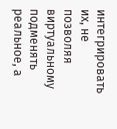интегрировать их, не позволяя виртуальному подменять реальное, а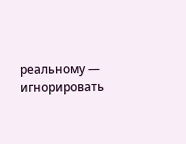реальному — игнорировать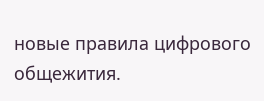новые правила цифрового общежития.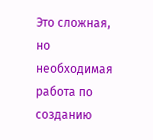Это сложная, но необходимая работа по созданию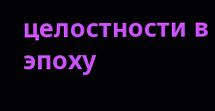целостности в эпоху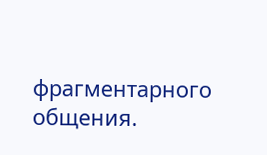фрагментарного общения.